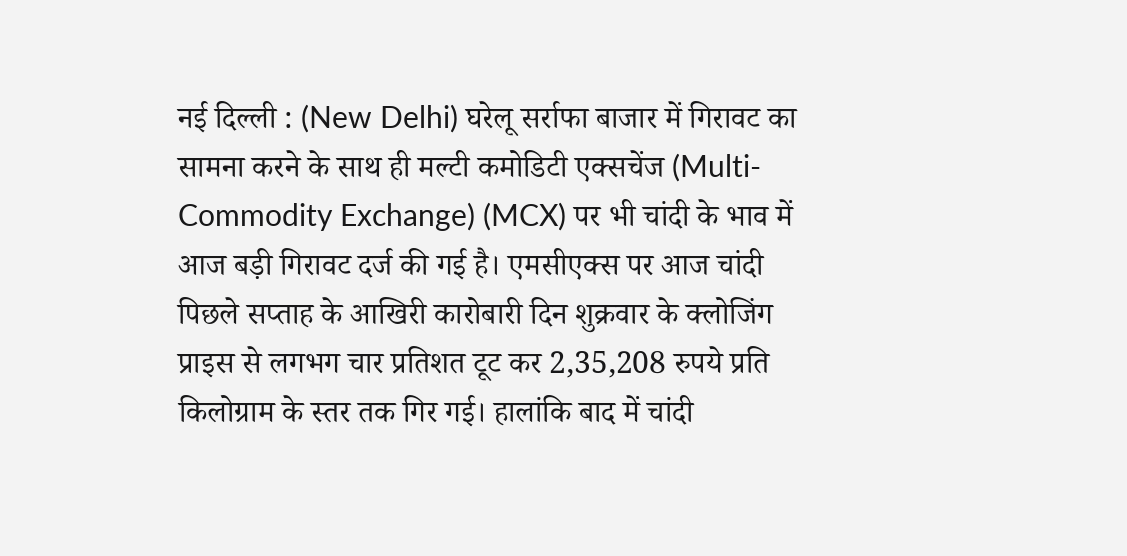नई दिल्ली : (New Delhi) घरेलू सर्राफा बाजार में गिरावट का सामना करने के साथ ही मल्टी कमोडिटी एक्सचेंज (Multi-Commodity Exchange) (MCX) पर भी चांदी के भाव में आज बड़ी गिरावट दर्ज की गई है। एमसीएक्स पर आज चांदी पिछले सप्ताह के आखिरी कारोबारी दिन शुक्रवार के क्लोजिंग प्राइस से लगभग चार प्रतिशत टूट कर 2,35,208 रुपये प्रति किलोग्राम के स्तर तक गिर गई। हालांकि बाद में चांदी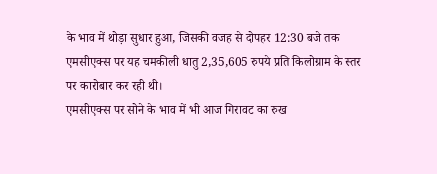के भाव में थोड़ा सुधार हुआ, जिसकी वजह से दोपहर 12:30 बजे तक एमसीएक्स पर यह चमकीली धातु 2,35,605 रुपये प्रति किलोग्राम के स्तर पर कारोबार कर रही थी।
एमसीएक्स पर सोने के भाव में भी आज गिरावट का रुख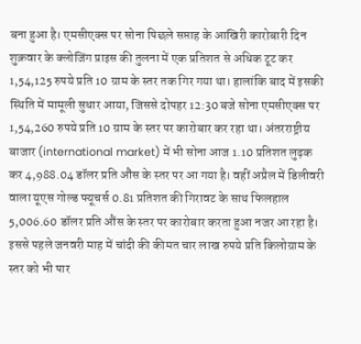बना हुआ है। एमसीएक्स पर सोना पिछले सप्ताह के आखिरी कारोबारी दिन शुक्रवार के क्लोजिंग प्राइस की तुलना में एक प्रतिशत से अधिक टूट कर 1,54,125 रुपये प्रति 10 ग्राम के स्तर तक गिर गया था। हालांकि बाद में इसकी स्थिति में मामूली सुधार आया, जिससे दोपहर 12:30 बजे सोना एमसीएक्स पर 1,54,260 रुपये प्रति 10 ग्राम के स्तर पर कारोबार कर रहा था। अंतरराष्ट्रीय बाजार (international market) में भी सोना आज 1.10 प्रतिशत लुढ़क कर 4,988.04 डॉलर प्रति औंस के स्तर पर आ गया है। वहीं अप्रैल में डिलीवरी वाला यूएस गोल्ड फ्यूचर्स 0.81 प्रतिशत की गिरावट के साथ फिलहाल 5,006.60 डॉलर प्रति औंस के स्तर पर कारोबार करता हुआ नजर आ रहा है।
इससे पहले जनवरी माह में चांदी की कीमत चार लाख रुपये प्रति किलोग्राम के स्तर को भी पार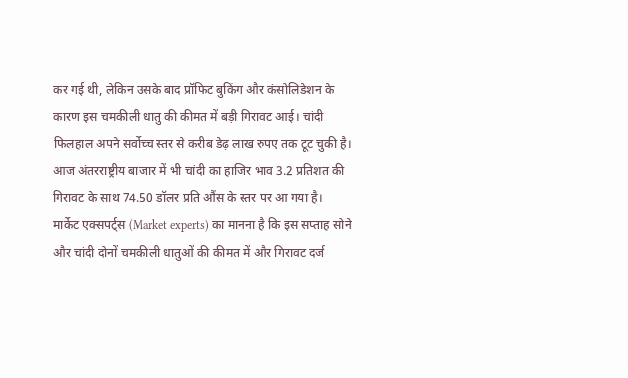कर गई थी, लेकिन उसके बाद प्रॉफिट बुकिंग और कंसोलिडेशन के कारण इस चमकीली धातु की कीमत में बड़ी गिरावट आई। चांदी फिलहाल अपने सर्वोच्च स्तर से करीब डेढ़ लाख रुपए तक टूट चुकी है। आज अंतरराष्ट्रीय बाजार में भी चांदी का हाजिर भाव 3.2 प्रतिशत की गिरावट के साथ 74.50 डॉलर प्रति औंस के स्तर पर आ गया है।
मार्केट एक्सपर्ट्स (Market experts) का मानना है कि इस सप्ताह सोने और चांदी दोनों चमकीली धातुओं की कीमत में और गिरावट दर्ज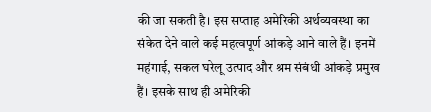की जा सकती है। इस सप्ताह अमेरिकी अर्थव्यवस्था का संकेत देने वाले कई महत्वपूर्ण आंकड़े आने वाले हैं। इनमें महंगाई, सकल घरेलू उत्पाद और श्रम संबंधी आंकड़े प्रमुख हैं। इसके साथ ही अमेरिकी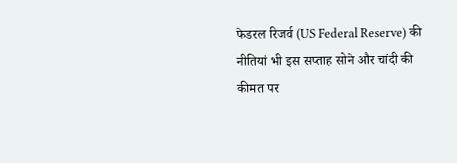फेडरल रिजर्व (US Federal Reserve) की नीतियां भी इस सप्ताह सोने और चांदी की कीमत पर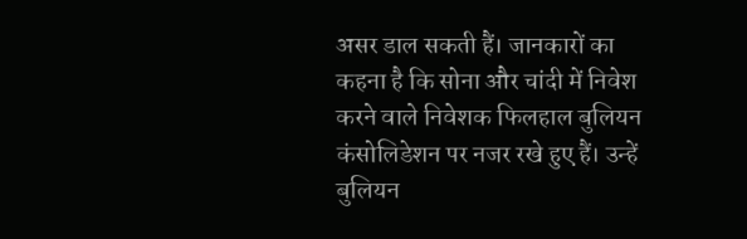असर डाल सकती हैं। जानकारों का कहना है कि सोना और चांदी में निवेश करने वाले निवेशक फिलहाल बुलियन कंसोलिडेशन पर नजर रखे हुए हैं। उन्हें बुलियन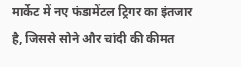मार्केट में नए फंडामेंटल ट्रिगर का इंतजार है, जिससे सोने और चांदी की कीमत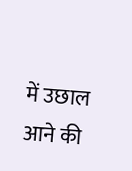में उछाल आने की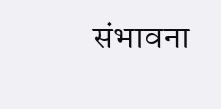संभावना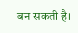बन सकती है।